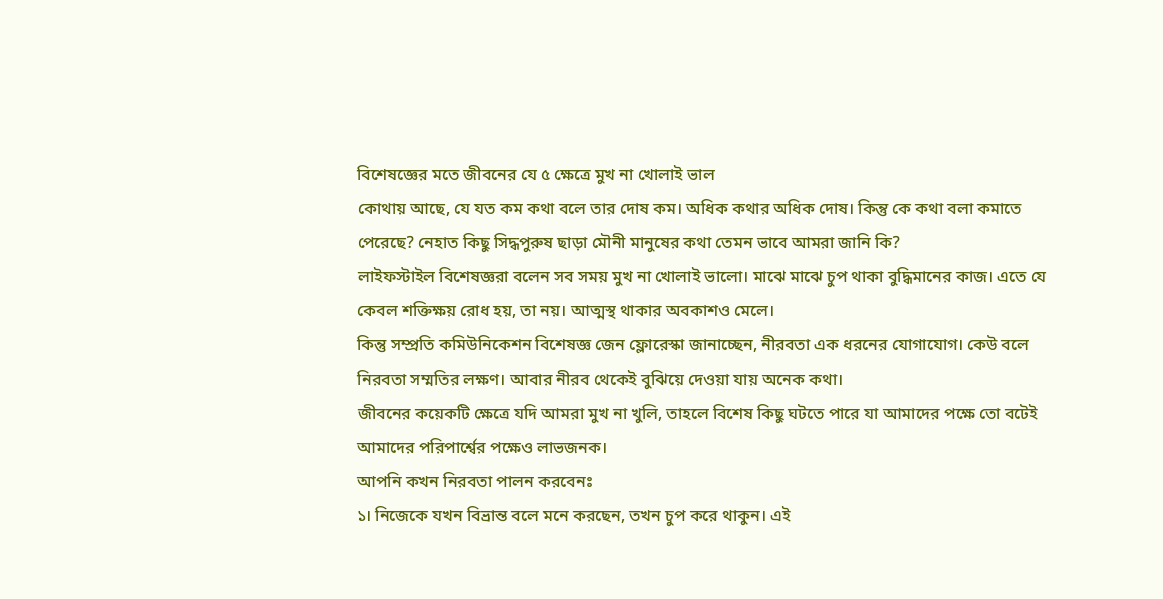বিশেষজ্ঞের মতে জীবনের যে ৫ ক্ষেত্রে মুখ না খোলাই ভাল
কোথায় আছে, যে যত কম কথা বলে তার দোষ কম। অধিক কথার অধিক দোষ। কিন্তু কে কথা বলা কমাতে পেরেছে? নেহাত কিছু সিদ্ধপুরুষ ছাড়া মৌনী মানুষের কথা তেমন ভাবে আমরা জানি কি?
লাইফস্টাইল বিশেষজ্ঞরা বলেন সব সময় মুখ না খোলাই ভালো। মাঝে মাঝে চুপ থাকা বুদ্ধিমানের কাজ। এতে যে কেবল শক্তিক্ষয় রোধ হয়, তা নয়। আত্মস্থ থাকার অবকাশও মেলে।
কিন্তু সম্প্রতি কমিউনিকেশন বিশেষজ্ঞ জেন ফ্লোরেস্কা জানাচ্ছেন, নীরবতা এক ধরনের যোগাযোগ। কেউ বলে নিরবতা সম্মতির লক্ষণ। আবার নীরব থেকেই বুঝিয়ে দেওয়া যায় অনেক কথা।
জীবনের কয়েকটি ক্ষেত্রে যদি আমরা মুখ না খুলি, তাহলে বিশেষ কিছু ঘটতে পারে যা আমাদের পক্ষে তো বটেই আমাদের পরিপার্শ্বের পক্ষেও লাভজনক।
আপনি কখন নিরবতা পালন করবেনঃ
১। নিজেকে যখন বিভ্রান্ত বলে মনে করছেন, তখন চুপ করে থাকুন। এই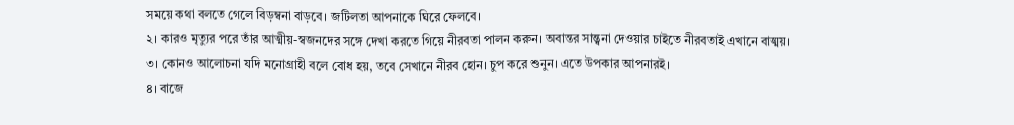সময়ে কথা বলতে গেলে বিড়ম্বনা বাড়বে। জটিলতা আপনাকে ঘিরে ফেলবে।
২। কারও মৃত্যুর পরে তাঁর আত্মীয়-স্বজনদের সঙ্গে দেখা করতে গিয়ে নীরবতা পালন করুন। অবান্তর সান্ত্বনা দেওয়ার চাইতে নীরবতাই এখানে বাঙ্ময়।
৩। কোনও আলোচনা যদি মনোগ্রাহী বলে বোধ হয়, তবে সেখানে নীরব হোন। চুপ করে শুনুন। এতে উপকার আপনারই।
৪। বাজে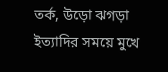তর্ক, উড়ো ঝগড়া ইত্যাদির সময়ে মুখে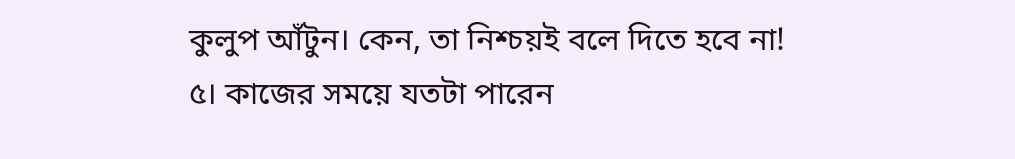কুলুপ আঁটুন। কেন, তা নিশ্চয়ই বলে দিতে হবে না!
৫। কাজের সময়ে যতটা পারেন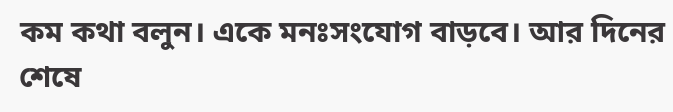কম কথা বলুন। একে মনঃসংযোগ বাড়বে। আর দিনের শেষে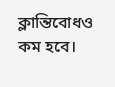ক্লান্তিবোধও কম হবে।